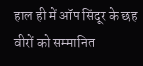हाल ही में ऑप सिंदूर के छह वीरों को सम्मानित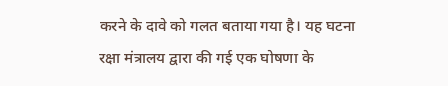करने के दावे को गलत बताया गया है। यह घटना रक्षा मंत्रालय द्वारा की गई एक घोषणा के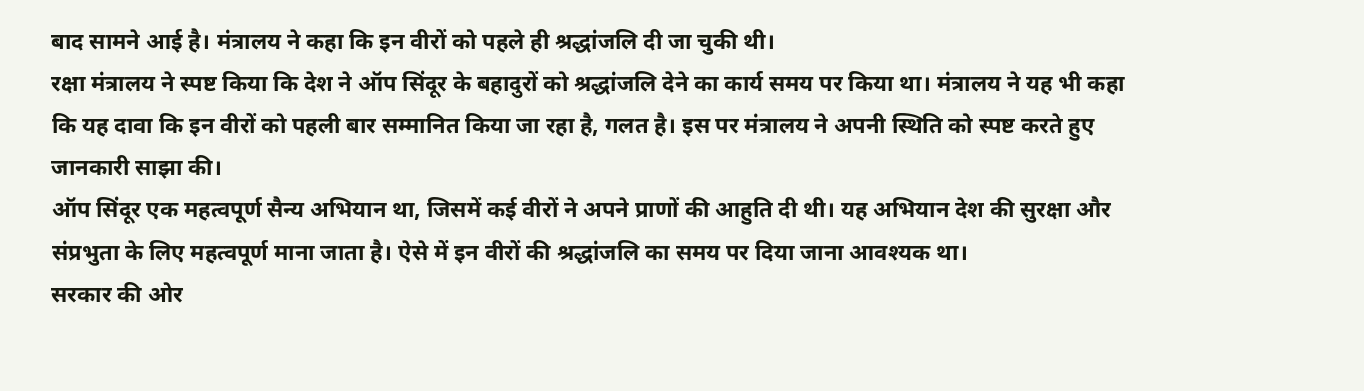बाद सामने आई है। मंत्रालय ने कहा कि इन वीरों को पहले ही श्रद्धांजलि दी जा चुकी थी।
रक्षा मंत्रालय ने स्पष्ट किया कि देश ने ऑप सिंदूर के बहादुरों को श्रद्धांजलि देने का कार्य समय पर किया था। मंत्रालय ने यह भी कहा कि यह दावा कि इन वीरों को पहली बार सम्मानित किया जा रहा है, गलत है। इस पर मंत्रालय ने अपनी स्थिति को स्पष्ट करते हुए जानकारी साझा की।
ऑप सिंदूर एक महत्वपूर्ण सैन्य अभियान था, जिसमें कई वीरों ने अपने प्राणों की आहुति दी थी। यह अभियान देश की सुरक्षा और संप्रभुता के लिए महत्वपूर्ण माना जाता है। ऐसे में इन वीरों की श्रद्धांजलि का समय पर दिया जाना आवश्यक था।
सरकार की ओर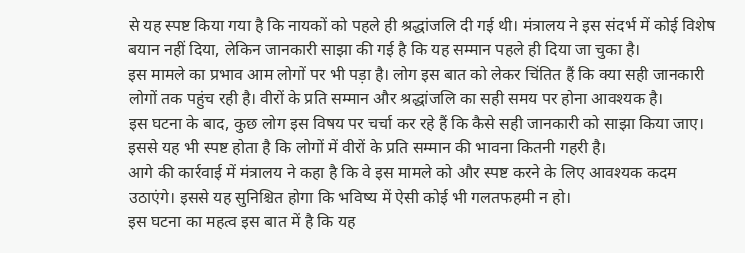से यह स्पष्ट किया गया है कि नायकों को पहले ही श्रद्धांजलि दी गई थी। मंत्रालय ने इस संदर्भ में कोई विशेष बयान नहीं दिया, लेकिन जानकारी साझा की गई है कि यह सम्मान पहले ही दिया जा चुका है।
इस मामले का प्रभाव आम लोगों पर भी पड़ा है। लोग इस बात को लेकर चिंतित हैं कि क्या सही जानकारी लोगों तक पहुंच रही है। वीरों के प्रति सम्मान और श्रद्धांजलि का सही समय पर होना आवश्यक है।
इस घटना के बाद, कुछ लोग इस विषय पर चर्चा कर रहे हैं कि कैसे सही जानकारी को साझा किया जाए। इससे यह भी स्पष्ट होता है कि लोगों में वीरों के प्रति सम्मान की भावना कितनी गहरी है।
आगे की कार्रवाई में मंत्रालय ने कहा है कि वे इस मामले को और स्पष्ट करने के लिए आवश्यक कदम उठाएंगे। इससे यह सुनिश्चित होगा कि भविष्य में ऐसी कोई भी गलतफहमी न हो।
इस घटना का महत्व इस बात में है कि यह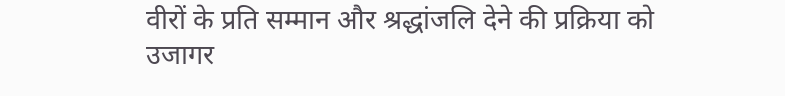वीरों के प्रति सम्मान और श्रद्धांजलि देने की प्रक्रिया को उजागर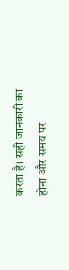करता है। सही जानकारी का होना और समय पर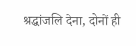श्रद्धांजलि देना, दोनों ही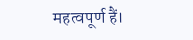महत्वपूर्ण हैं।